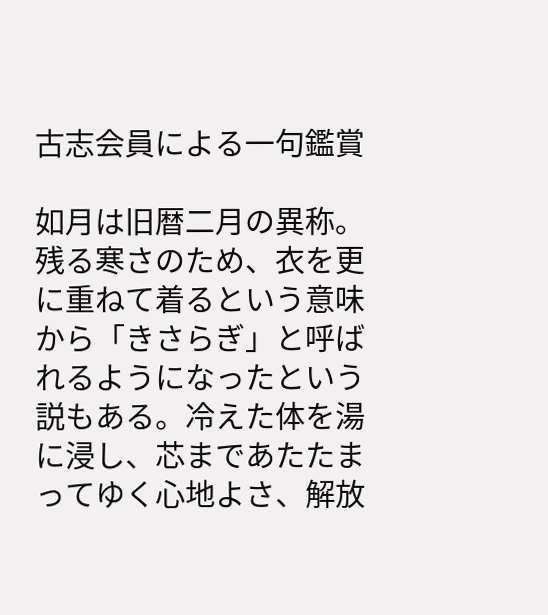古志会員による一句鑑賞

如月は旧暦二月の異称。残る寒さのため、衣を更に重ねて着るという意味から「きさらぎ」と呼ばれるようになったという説もある。冷えた体を湯に浸し、芯まであたたまってゆく心地よさ、解放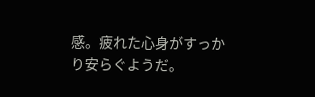感。疲れた心身がすっかり安らぐようだ。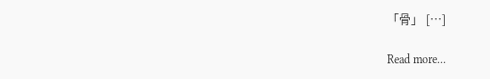「骨」 […]

Read more...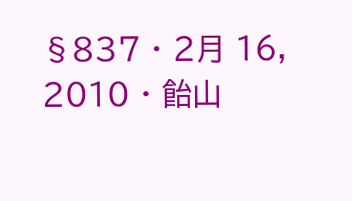§837 · 2月 16, 2010 · 飴山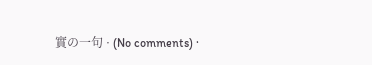實の一句 · (No comments) ·